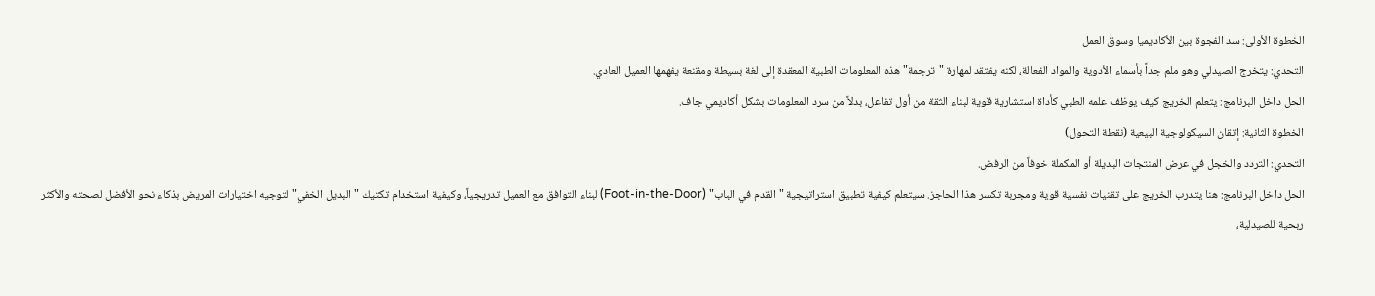الخطوة الأولى: سد الفجوة بين الأكاديميا وسوق العمل
التحدي: يتخرج الصيدلي وهو ملم جداً بأسماء الأدوية والمواد الفعالة، لكنه يفتقد لمهارة "ترجمة" هذه المعلومات الطبية المعقدة إلى لغة بسيطة ومقنعة يفهمها العميل العادي.
الحل داخل البرنامج: يتعلم الخريج كيف يوظف علمه الطبي كأداة استشارية قوية لبناء الثقة من أول تفاعل، بدلاً من سرد المعلومات بشكل أكاديمي جاف.
الخطوة الثانية: إتقان السيكولوجية البيعية (نقطة التحول)
التحدي: التردد والخجل في عرض المنتجات البديلة أو المكملة خوفاً من الرفض.
الحل داخل البرنامج: هنا يتدرب الخريج على تقنيات نفسية قوية ومجربة تكسر هذا الحاجز. سيتعلم كيفية تطبيق استراتيجية "القدم في الباب" (Foot-in-the-Door) لبناء التوافق مع العميل تدريجياً، وكيفية استخدام تكتيك "البديل الخفي" لتوجيه اختيارات المريض بذكاء نحو الأفضل لصحته والأكثر ربحية للصيدلية،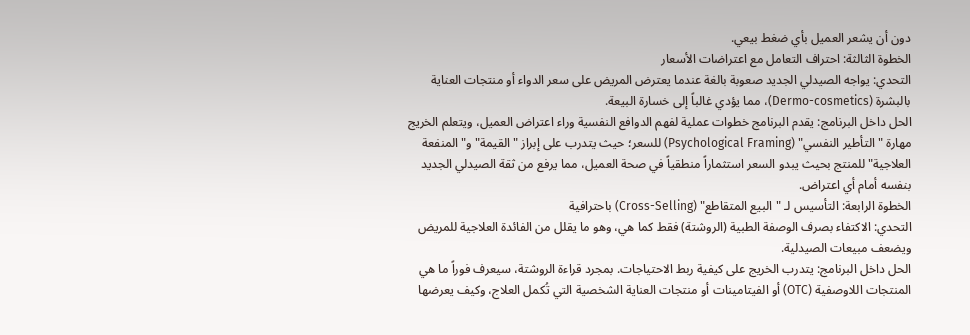دون أن يشعر العميل بأي ضغط بيعي.
الخطوة الثالثة: احتراف التعامل مع اعتراضات الأسعار
التحدي: يواجه الصيدلي الجديد صعوبة بالغة عندما يعترض المريض على سعر الدواء أو منتجات العناية بالبشرة (Dermo-cosmetics)، مما يؤدي غالباً إلى خسارة البيعة.
الحل داخل البرنامج: يقدم البرنامج خطوات عملية لفهم الدوافع النفسية وراء اعتراض العميل، ويتعلم الخريج مهارة "التأطير النفسي" (Psychological Framing) للسعر؛ حيث يتدرب على إبراز "القيمة" و"المنفعة العلاجية" للمنتج بحيث يبدو السعر استثماراً منطقياً في صحة العميل، مما يرفع من ثقة الصيدلي الجديد بنفسه أمام أي اعتراض.
الخطوة الرابعة: التأسيس لـ "البيع المتقاطع" (Cross-Selling) باحترافية
التحدي: الاكتفاء بصرف الوصفة الطبية (الروشتة) فقط كما هي، وهو ما يقلل من الفائدة العلاجية للمريض ويضعف مبيعات الصيدلية.
الحل داخل البرنامج: يتدرب الخريج على كيفية ربط الاحتياجات. بمجرد قراءة الروشتة، سيعرف فوراً ما هي المنتجات اللاوصفية (OTC) أو الفيتامينات أو منتجات العناية الشخصية التي تُكمل العلاج، وكيف يعرضها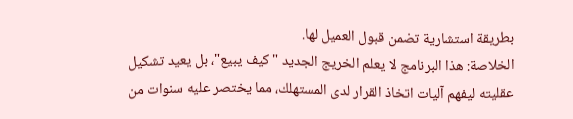بطريقة استشارية تضمن قبول العميل لها.
الخلاصة: هذا البرنامج لا يعلم الخريج الجديد "كيف يبيع"، بل يعيد تشكيل عقليته ليفهم آليات اتخاذ القرار لدى المستهلك، مما يختصر عليه سنوات من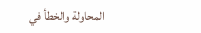المحاولة والخطأ في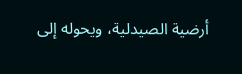أرضية الصيدلية، ويحوله إلى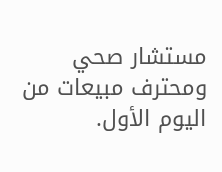مستشار صحي ومحترف مبيعات من اليوم الأول.